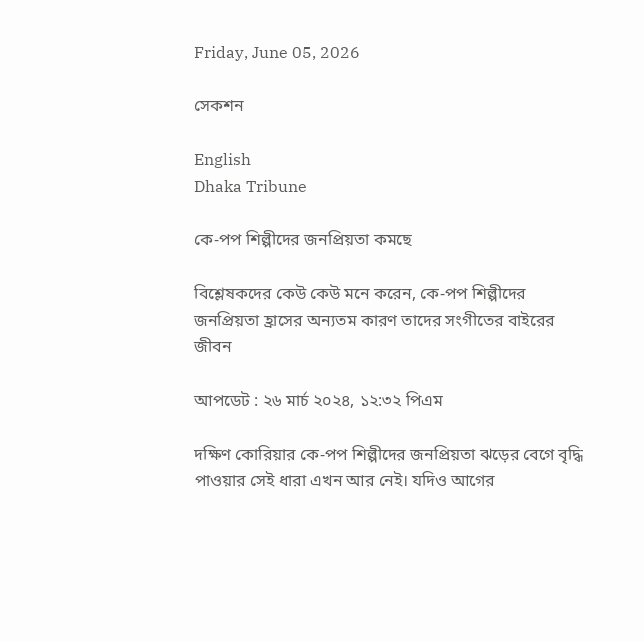Friday, June 05, 2026

সেকশন

English
Dhaka Tribune

কে-পপ শিল্পীদের জনপ্রিয়তা কমছে

বিশ্লেষকদের কেউ কেউ মনে করেন, কে-পপ শিল্পীদের জনপ্রিয়তা হ্রাসের অন্যতম কারণ তাদের সংগীতের বাইরের জীবন

আপডেট : ২৬ মার্চ ২০২৪, ১২:৩২ পিএম

দক্ষিণ কোরিয়ার কে-পপ শিল্পীদের জনপ্রিয়তা ঝড়ের বেগে বৃদ্ধি পাওয়ার সেই ধারা এখন আর নেই। যদিও আগের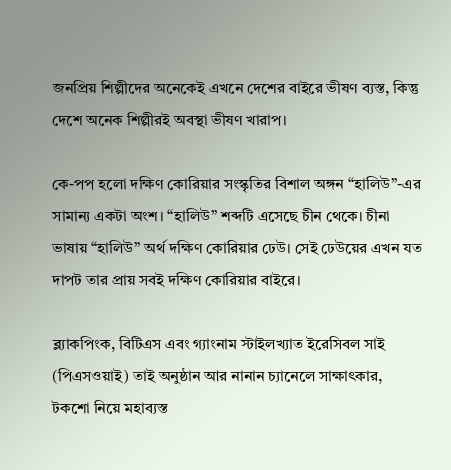জনপ্রিয় শিল্পীদের অনেকেই এখনে দেশের বাইরে ভীষণ ব্যস্ত, কিন্তু দেশে অনেক শিল্পীরই অবস্থা ভীষণ খারাপ।

কে-পপ হলো দক্ষিণ কোরিয়ার সংস্কৃতির বিশাল অঙ্গন “হালিউ”-এর সামান্য একটা অংশ। “হালিউ” শব্দটি এসেছে চীন থেকে। চীনা ভাষায় “হালিউ” অর্থ দক্ষিণ কোরিয়ার ঢেউ। সেই ঢেউয়ের এখন যত দাপট তার প্রায় সবই দক্ষিণ কোরিয়ার বাইরে।

ব্ল্যাকপিংক, বিটিএস এবং গ্যাংনাম স্টাইলখ্যাত ইরেসিবল সাই (পিএসওয়াই) তাই অনুষ্ঠান আর নানান চ্যানেলে সাক্ষাৎকার, টকশো নিয়ে মহাব্যস্ত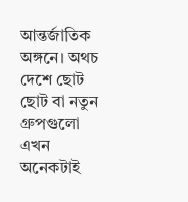আন্তর্জাতিক অঙ্গনে। অথচ দেশে ছোট ছোট বা নতুন গ্রুপগুলো এখন অনেকটাই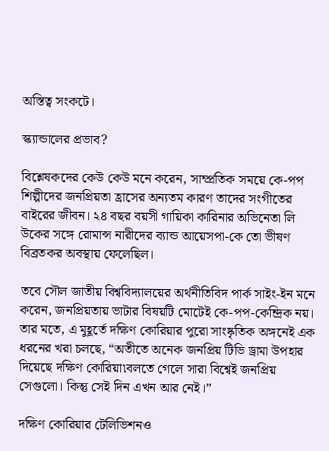অস্তিত্ব সংকটে।

স্ক্যান্ডালের প্রভাব?

বিশ্লেষকদের কেউ কেউ মনে করেন, সাম্প্রতিক সময়ে কে-পপ শিল্পীদের জনপ্রিয়তা হ্রাসের অন্যতম কারণ তাদের সংগীতের বাইরের জীবন। ২৪ বছর বয়সী গায়িকা কারিনার অভিনেতা লি উকের সঙ্গে রোমান্স নারীদের ব্যান্ড আয়েসপা-কে তো ভীষণ বিব্রতকর অবস্থায় ফেলেছিল।

তবে সৌল জাতীয় বিশ্ববিদ্যালয়ের অর্থনীতিবিদ পার্ক সাইং-ইন মনে করেন, জনপ্রিয়তায় ভাটার বিষয়টি মোটেই কে-পপ-কেন্দ্রিক নয়। তার মতে, এ মুহূর্তে দক্ষিণ কোরিয়ার পুরো সাংষ্কৃতিক অঙ্গনেই এক ধরনের খরা চলছে, “অতীতে অনেক জনপ্রিয় টিভি ড্রামা উপহার দিয়েছে দক্ষিণ কোরিয়া৷বলতে গেলে সারা বিশ্বেই জনপ্রিয় সেগুলো। কিন্তু সেই দিন এখন আর নেই।”

দক্ষিণ কোরিয়ার টেলিভিশনও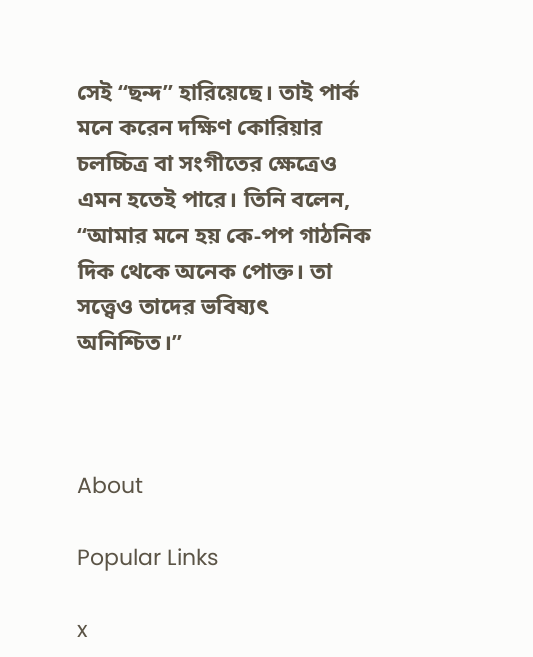সেই “ছন্দ” হারিয়েছে। তাই পার্ক মনে করেন দক্ষিণ কোরিয়ার চলচ্চিত্র বা সংগীতের ক্ষেত্রেও এমন হতেই পারে। তিনি বলেন, “আমার মনে হয় কে-পপ গাঠনিক দিক থেকে অনেক পোক্ত। তা সত্ত্বেও তাদের ভবিষ্যৎ অনিশ্চিত।”



About

Popular Links

x